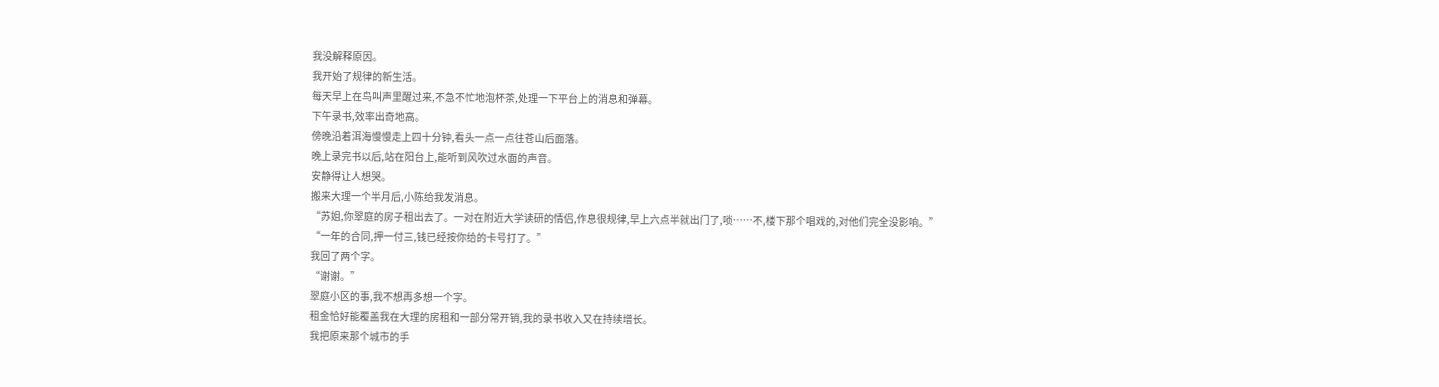我没解释原因。
我开始了规律的新生活。
每天早上在鸟叫声里醒过来,不急不忙地泡杯茶,处理一下平台上的消息和弹幕。
下午录书,效率出奇地高。
傍晚沿着洱海慢慢走上四十分钟,看头一点一点往苍山后面落。
晚上录完书以后,站在阳台上,能听到风吹过水面的声音。
安静得让人想哭。
搬来大理一个半月后,小陈给我发消息。
“苏姐,你翠庭的房子租出去了。一对在附近大学读研的情侣,作息很规律,早上六点半就出门了,唢……不,楼下那个唱戏的,对他们完全没影响。”
“一年的合同,押一付三,钱已经按你给的卡号打了。”
我回了两个字。
“谢谢。”
翠庭小区的事,我不想再多想一个字。
租金恰好能覆盖我在大理的房租和一部分常开销,我的录书收入又在持续增长。
我把原来那个城市的手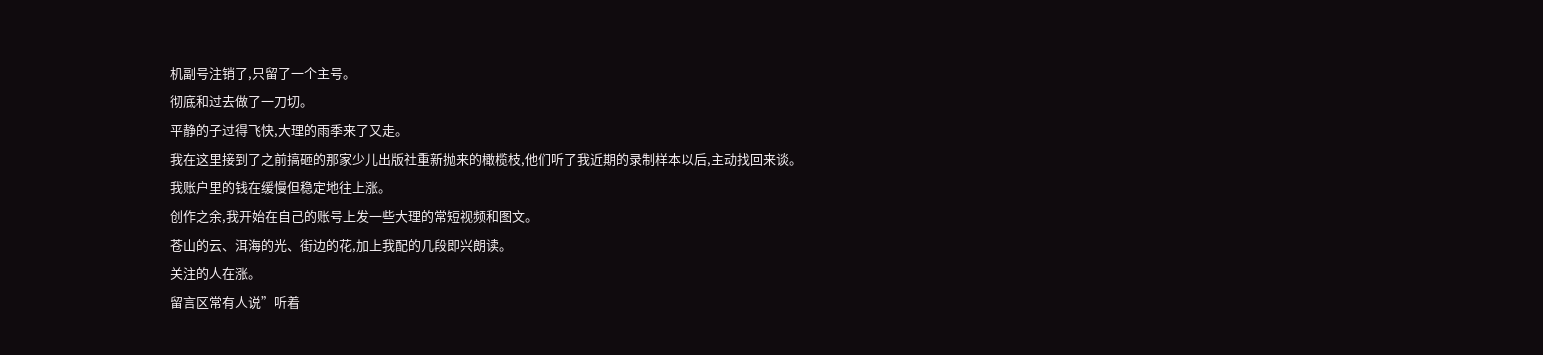机副号注销了,只留了一个主号。
彻底和过去做了一刀切。
平静的子过得飞快,大理的雨季来了又走。
我在这里接到了之前搞砸的那家少儿出版社重新抛来的橄榄枝,他们听了我近期的录制样本以后,主动找回来谈。
我账户里的钱在缓慢但稳定地往上涨。
创作之余,我开始在自己的账号上发一些大理的常短视频和图文。
苍山的云、洱海的光、街边的花,加上我配的几段即兴朗读。
关注的人在涨。
留言区常有人说”听着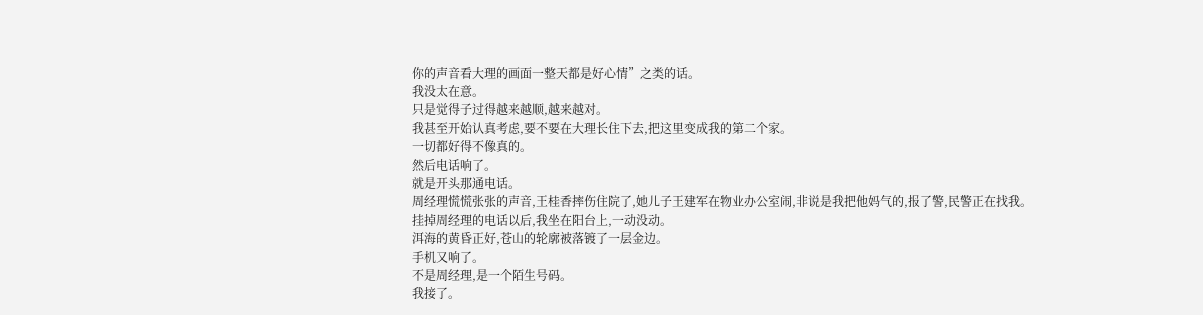你的声音看大理的画面一整天都是好心情”之类的话。
我没太在意。
只是觉得子过得越来越顺,越来越对。
我甚至开始认真考虑,要不要在大理长住下去,把这里变成我的第二个家。
一切都好得不像真的。
然后电话响了。
就是开头那通电话。
周经理慌慌张张的声音,王桂香摔伤住院了,她儿子王建军在物业办公室闹,非说是我把他妈气的,报了警,民警正在找我。
挂掉周经理的电话以后,我坐在阳台上,一动没动。
洱海的黄昏正好,苍山的轮廓被落镀了一层金边。
手机又响了。
不是周经理,是一个陌生号码。
我接了。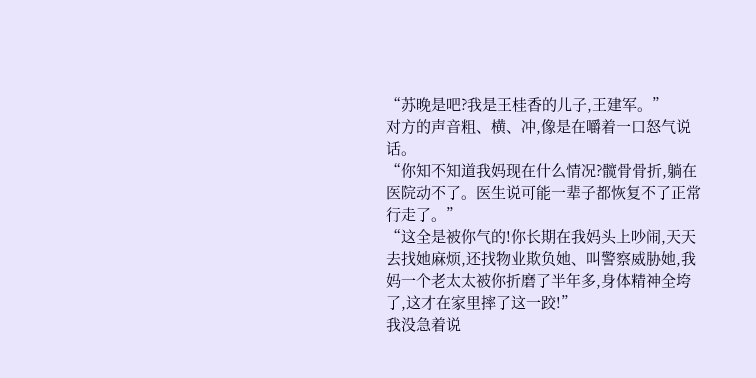“苏晚是吧?我是王桂香的儿子,王建军。”
对方的声音粗、横、冲,像是在嚼着一口怒气说话。
“你知不知道我妈现在什么情况?髋骨骨折,躺在医院动不了。医生说可能一辈子都恢复不了正常行走了。”
“这全是被你气的!你长期在我妈头上吵闹,天天去找她麻烦,还找物业欺负她、叫警察威胁她,我妈一个老太太被你折磨了半年多,身体精神全垮了,这才在家里摔了这一跤!”
我没急着说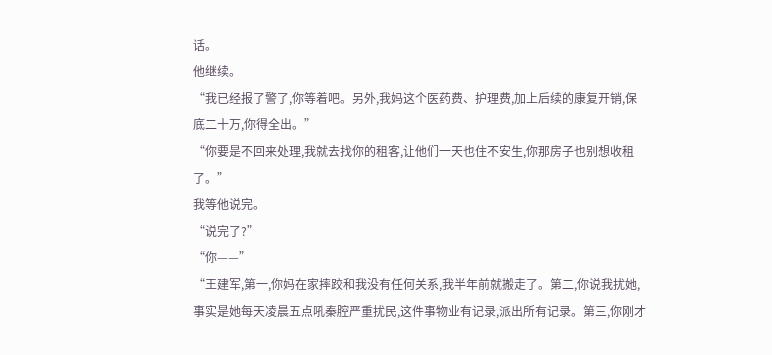话。
他继续。
“我已经报了警了,你等着吧。另外,我妈这个医药费、护理费,加上后续的康复开销,保底二十万,你得全出。”
“你要是不回来处理,我就去找你的租客,让他们一天也住不安生,你那房子也别想收租了。”
我等他说完。
“说完了?”
“你——”
“王建军,第一,你妈在家摔跤和我没有任何关系,我半年前就搬走了。第二,你说我扰她,事实是她每天凌晨五点吼秦腔严重扰民,这件事物业有记录,派出所有记录。第三,你刚才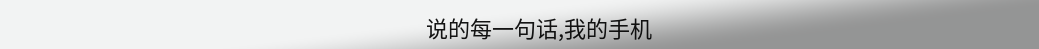说的每一句话,我的手机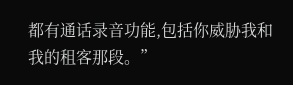都有通话录音功能,包括你威胁我和我的租客那段。”